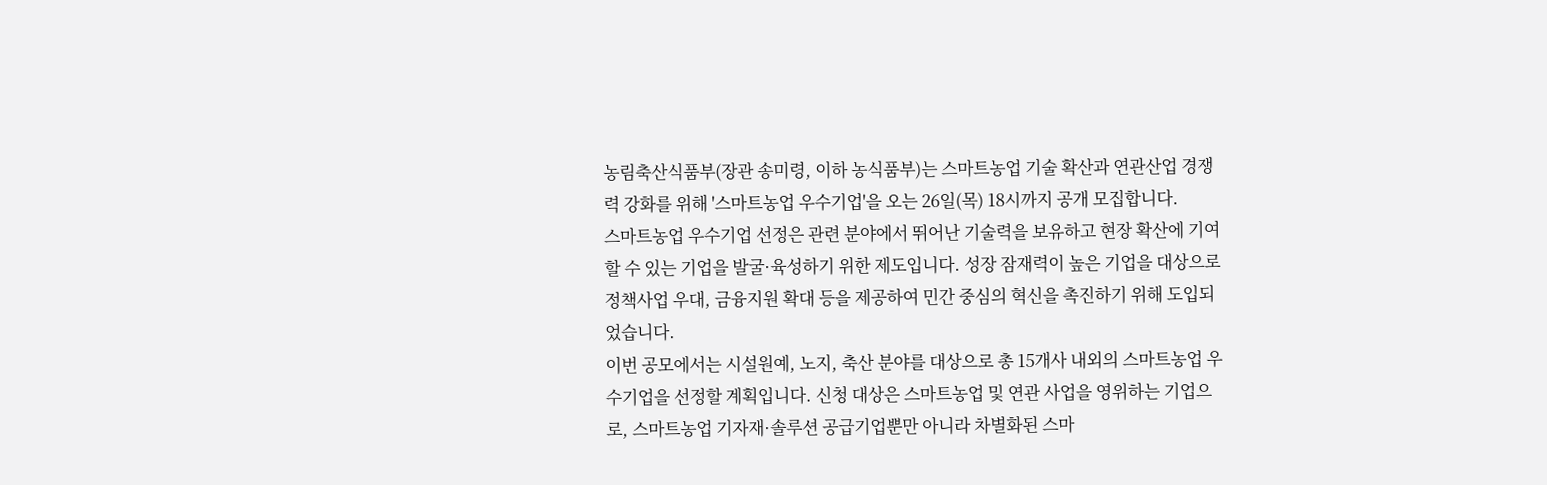농림축산식품부(장관 송미령, 이하 농식품부)는 스마트농업 기술 확산과 연관산업 경쟁력 강화를 위해 '스마트농업 우수기업'을 오는 26일(목) 18시까지 공개 모집합니다.
스마트농업 우수기업 선정은 관련 분야에서 뛰어난 기술력을 보유하고 현장 확산에 기여할 수 있는 기업을 발굴·육성하기 위한 제도입니다. 성장 잠재력이 높은 기업을 대상으로 정책사업 우대, 금융지원 확대 등을 제공하여 민간 중심의 혁신을 촉진하기 위해 도입되었습니다.
이번 공모에서는 시설원예, 노지, 축산 분야를 대상으로 총 15개사 내외의 스마트농업 우수기업을 선정할 계획입니다. 신청 대상은 스마트농업 및 연관 사업을 영위하는 기업으로, 스마트농업 기자재·솔루션 공급기업뿐만 아니라 차별화된 스마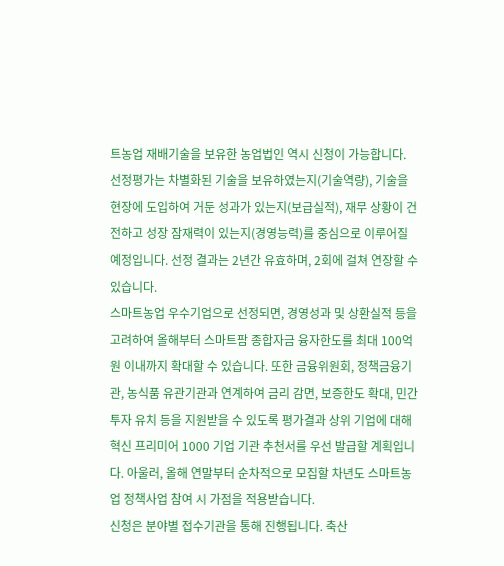트농업 재배기술을 보유한 농업법인 역시 신청이 가능합니다.
선정평가는 차별화된 기술을 보유하였는지(기술역량), 기술을 현장에 도입하여 거둔 성과가 있는지(보급실적), 재무 상황이 건전하고 성장 잠재력이 있는지(경영능력)를 중심으로 이루어질 예정입니다. 선정 결과는 2년간 유효하며, 2회에 걸쳐 연장할 수 있습니다.
스마트농업 우수기업으로 선정되면, 경영성과 및 상환실적 등을 고려하여 올해부터 스마트팜 종합자금 융자한도를 최대 100억원 이내까지 확대할 수 있습니다. 또한 금융위원회, 정책금융기관, 농식품 유관기관과 연계하여 금리 감면, 보증한도 확대, 민간투자 유치 등을 지원받을 수 있도록 평가결과 상위 기업에 대해 혁신 프리미어 1000 기업 기관 추천서를 우선 발급할 계획입니다. 아울러, 올해 연말부터 순차적으로 모집할 차년도 스마트농업 정책사업 참여 시 가점을 적용받습니다.
신청은 분야별 접수기관을 통해 진행됩니다. 축산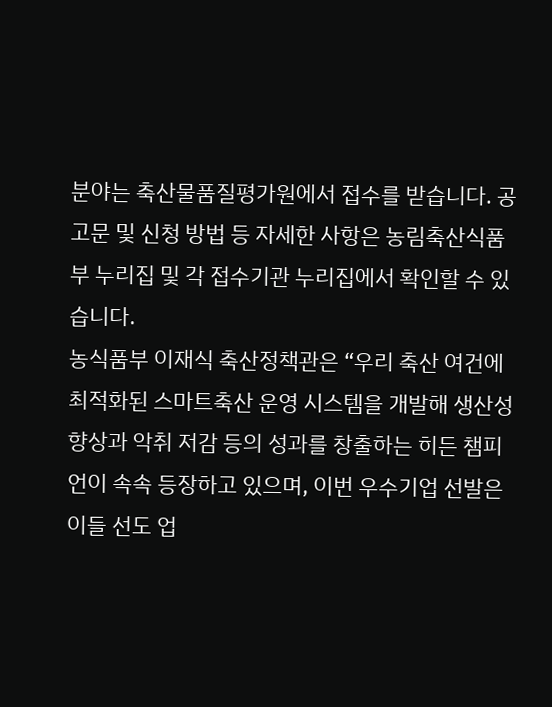분야는 축산물품질평가원에서 접수를 받습니다. 공고문 및 신청 방법 등 자세한 사항은 농림축산식품부 누리집 및 각 접수기관 누리집에서 확인할 수 있습니다.
농식품부 이재식 축산정책관은 “우리 축산 여건에 최적화된 스마트축산 운영 시스템을 개발해 생산성 향상과 악취 저감 등의 성과를 창출하는 히든 챔피언이 속속 등장하고 있으며, 이번 우수기업 선발은 이들 선도 업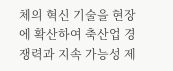체의 혁신 기술을 현장에 확산하여 축산업 경쟁력과 지속 가능성 제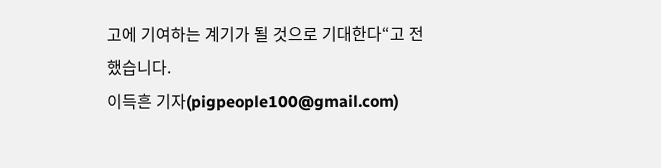고에 기여하는 계기가 될 것으로 기대한다“고 전했습니다.
이득흔 기자(pigpeople100@gmail.com)